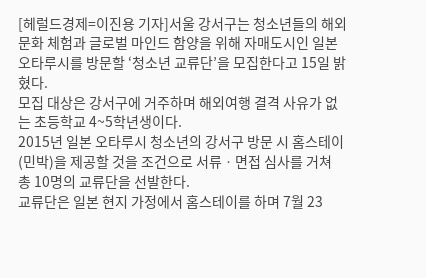[헤럴드경제=이진용 기자]서울 강서구는 청소년들의 해외 문화 체험과 글로벌 마인드 함양을 위해 자매도시인 일본 오타루시를 방문할 ‘청소년 교류단’을 모집한다고 15일 밝혔다.
모집 대상은 강서구에 거주하며 해외여행 결격 사유가 없는 초등학교 4~5학년생이다.
2015년 일본 오타루시 청소년의 강서구 방문 시 홈스테이(민박)을 제공할 것을 조건으로 서류ㆍ면접 심사를 거쳐 총 10명의 교류단을 선발한다.
교류단은 일본 현지 가정에서 홈스테이를 하며 7월 23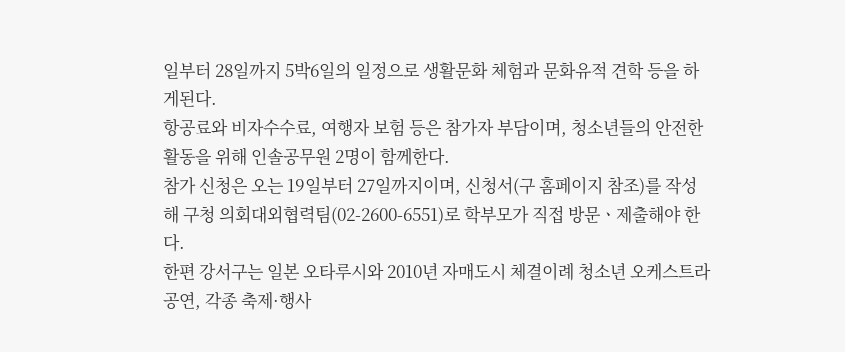일부터 28일까지 5박6일의 일정으로 생활문화 체험과 문화유적 견학 등을 하게된다.
항공료와 비자수수료, 여행자 보험 등은 참가자 부담이며, 청소년들의 안전한 활동을 위해 인솔공무원 2명이 함께한다.
참가 신청은 오는 19일부터 27일까지이며, 신청서(구 홈페이지 참조)를 작성해 구청 의회대외협력팀(02-2600-6551)로 학부모가 직접 방문ㆍ제출해야 한다.
한편 강서구는 일본 오타루시와 2010년 자매도시 체결이례 청소년 오케스트라 공연, 각종 축제·행사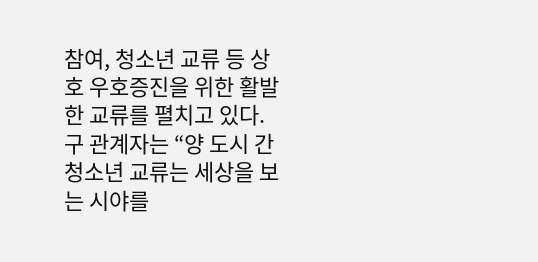참여, 청소년 교류 등 상호 우호증진을 위한 활발한 교류를 펼치고 있다.
구 관계자는 “양 도시 간 청소년 교류는 세상을 보는 시야를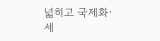넓히고 국제화·세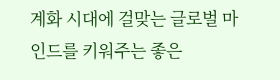계화 시대에 걸맞는 글로벌 마인드를 키워주는 좋은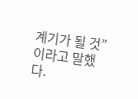계기가 될 것”이라고 말했다.